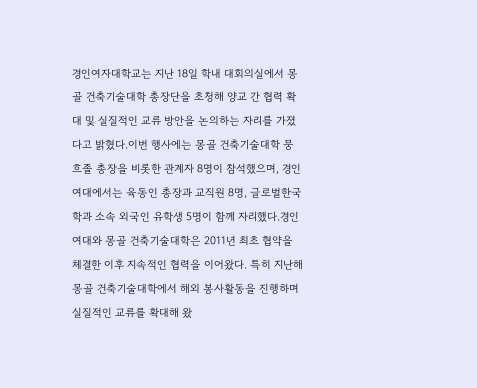경인여자대학교는 지난 18일 학내 대회의실에서 몽골 건축기술대학 총장단을 초청해 양교 간 협력 확대 및 실질적인 교류 방안을 논의하는 자리를 가졌다고 밝혔다.이번 행사에는 몽골 건축기술대학 뭉흐졸 총장을 비롯한 관계자 8명이 참석했으며, 경인여대에서는 육동인 총장과 교직원 8명, 글로벌한국학과 소속 외국인 유학생 5명이 함께 자리했다.경인여대와 몽골 건축기술대학은 2011년 최초 협약을 체결한 이후 지속적인 협력을 이어왔다. 특히 지난해 몽골 건축기술대학에서 해외 봉사활동을 진행하며 실질적인 교류를 확대해 왔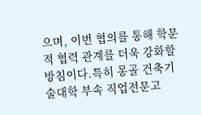으며, 이번 협의를 통해 학문적 협력 관계를 더욱 강화할 방침이다.특히 몽골 건축기술대학 부속 직업전문고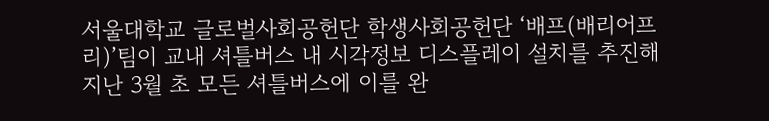서울대학교 글로벌사회공헌단 학생사회공헌단 ‘배프(배리어프리)’팀이 교내 셔틀버스 내 시각정보 디스플레이 설치를 추진해 지난 3월 초 모든 셔틀버스에 이를 완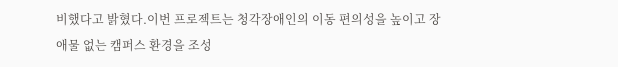비했다고 밝혔다.이번 프로젝트는 청각장애인의 이동 편의성을 높이고 장애물 없는 캠퍼스 환경을 조성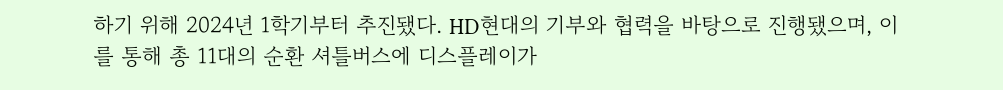하기 위해 2024년 1학기부터 추진됐다. HD현대의 기부와 협력을 바탕으로 진행됐으며, 이를 통해 총 11대의 순환 셔틀버스에 디스플레이가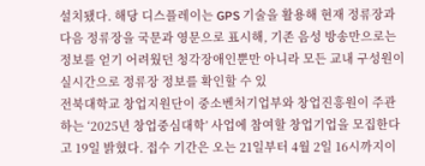설치됐다. 해당 디스플레이는 GPS 기술을 활용해 현재 정류장과 다음 정류장을 국문과 영문으로 표시해, 기존 음성 방송만으로는 정보를 얻기 어려웠던 청각장애인뿐만 아니라 모든 교내 구성원이 실시간으로 정류장 정보를 확인할 수 있
전북대학교 창업지원단이 중소벤처기업부와 창업진흥원이 주관하는 ‘2025년 창업중심대학’ 사업에 참여할 창업기업을 모집한다고 19일 밝혔다. 접수 기간은 오는 21일부터 4월 2일 16시까지이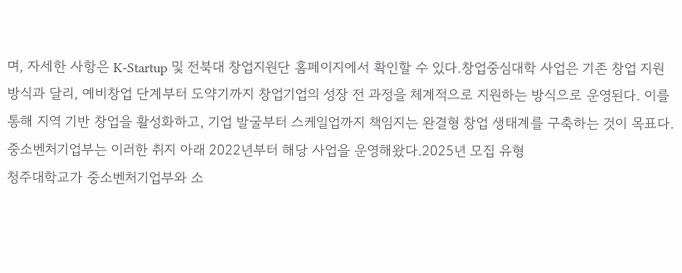며, 자세한 사항은 K-Startup 및 전북대 창업지원단 홈페이지에서 확인할 수 있다.창업중심대학 사업은 기존 창업 지원 방식과 달리, 예비창업 단계부터 도약기까지 창업기업의 성장 전 과정을 체계적으로 지원하는 방식으로 운영된다. 이를 통해 지역 기반 창업을 활성화하고, 기업 발굴부터 스케일업까지 책임지는 완결형 창업 생태계를 구축하는 것이 목표다. 중소벤처기업부는 이러한 취지 아래 2022년부터 해당 사업을 운영해왔다.2025년 모집 유형
청주대학교가 중소벤처기업부와 소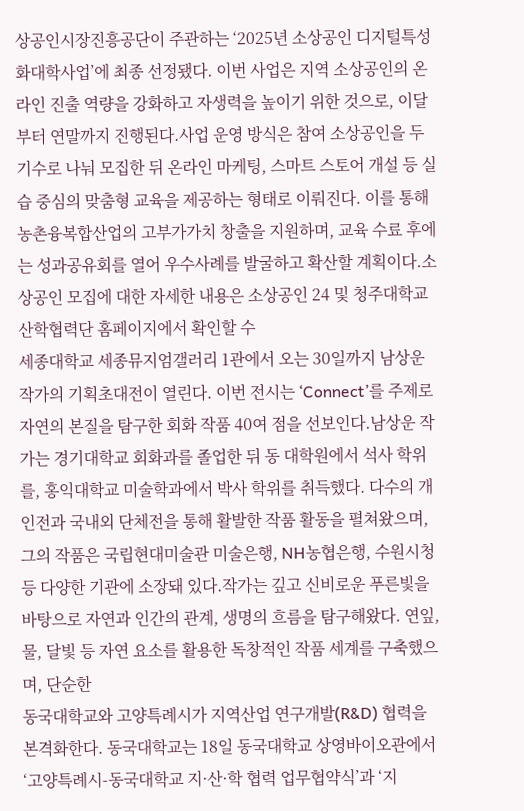상공인시장진흥공단이 주관하는 ‘2025년 소상공인 디지털특성화대학사업’에 최종 선정됐다. 이번 사업은 지역 소상공인의 온라인 진출 역량을 강화하고 자생력을 높이기 위한 것으로, 이달부터 연말까지 진행된다.사업 운영 방식은 참여 소상공인을 두 기수로 나눠 모집한 뒤 온라인 마케팅, 스마트 스토어 개설 등 실습 중심의 맞춤형 교육을 제공하는 형태로 이뤄진다. 이를 통해 농촌융복합산업의 고부가가치 창출을 지원하며, 교육 수료 후에는 성과공유회를 열어 우수사례를 발굴하고 확산할 계획이다.소상공인 모집에 대한 자세한 내용은 소상공인 24 및 청주대학교 산학협력단 홈페이지에서 확인할 수
세종대학교 세종뮤지엄갤러리 1관에서 오는 30일까지 남상운 작가의 기획초대전이 열린다. 이번 전시는 ‘Connect’를 주제로 자연의 본질을 탐구한 회화 작품 40여 점을 선보인다.남상운 작가는 경기대학교 회화과를 졸업한 뒤 동 대학원에서 석사 학위를, 홍익대학교 미술학과에서 박사 학위를 취득했다. 다수의 개인전과 국내외 단체전을 통해 활발한 작품 활동을 펼쳐왔으며, 그의 작품은 국립현대미술관 미술은행, NH농협은행, 수원시청 등 다양한 기관에 소장돼 있다.작가는 깊고 신비로운 푸른빛을 바탕으로 자연과 인간의 관계, 생명의 흐름을 탐구해왔다. 연잎, 물, 달빛 등 자연 요소를 활용한 독창적인 작품 세계를 구축했으며, 단순한
동국대학교와 고양특례시가 지역산업 연구개발(R&D) 협력을 본격화한다. 동국대학교는 18일 동국대학교 상영바이오관에서 ‘고양특례시-동국대학교 지·산·학 협력 업무협약식’과 ‘지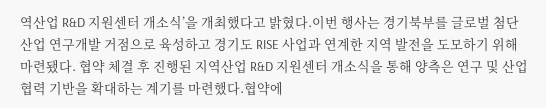역산업 R&D 지원센터 개소식’을 개최했다고 밝혔다.이번 행사는 경기북부를 글로벌 첨단산업 연구개발 거점으로 육성하고 경기도 RISE 사업과 연계한 지역 발전을 도모하기 위해 마련됐다. 협약 체결 후 진행된 지역산업 R&D 지원센터 개소식을 통해 양측은 연구 및 산업 협력 기반을 확대하는 계기를 마련했다.협약에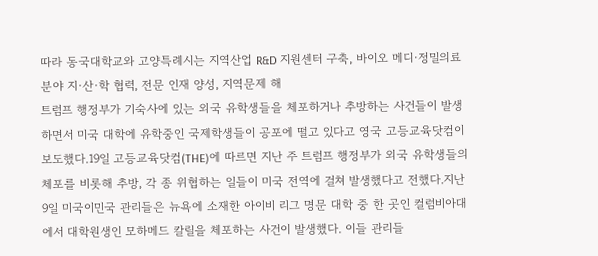따라 동국대학교와 고양특례시는 지역산업 R&D 지원센터 구축, 바이오 메디·정밀의료 분야 지·산·학 협력, 전문 인재 양성, 지역문제 해
트럼프 행정부가 기숙사에 있는 외국 유학생들을 체포하거나 추방하는 사건들이 발생하면서 미국 대학에 유학중인 국제학생들이 공포에 떨고 있다고 영국 고등교육닷컴이 보도했다.19일 고등교육닷컴(THE)에 따르면 지난 주 트럼프 행정부가 외국 유학생들의 체포를 비롯해 추방, 각 종 위협하는 일들이 미국 전역에 걸쳐 발생했다고 전했다.지난 9일 미국이민국 관리들은 뉴욕에 소재한 아이비 리그 명문 대학 중 한 곳인 컬럼비아대에서 대학원생인 모하메드 칼릴을 체포하는 사건이 발생했다. 이들 관리들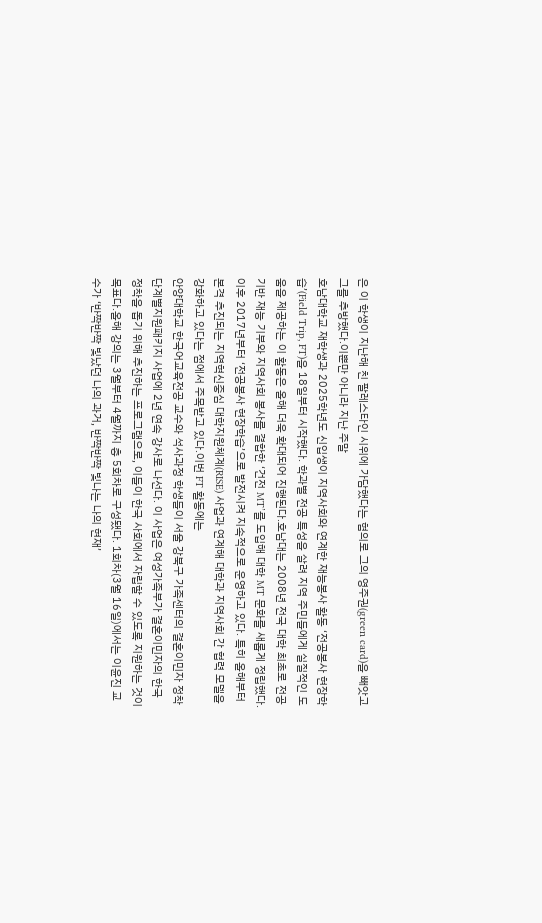은 이 학생이 지난해 친 팔레스타인 시위에 가담했다는 혐의로 그의 영주권(green card)을 빼앗고 그를 추방했다.이뿐만 아니라 지난 주말
호남대학교 재학생과 2025학년도 신입생이 지역사회와 연계한 재능봉사 활동 ‘전공봉사 현장학습’(Field Trip, FT)을 18일부터 시작했다. 학과별 전공 특성을 살려 지역 주민들에게 실질적인 도움을 제공하는 이 활동은 올해 더욱 확대되어 진행된다.호남대는 2008년 전국 대학 최초로 전공 기반 재능 기부와 지역사회 봉사를 결합한 ‘건전 MT’를 도입해 대학 MT 문화를 새롭게 정립했다. 이후 2017년부터 ‘전공봉사 현장학습’으로 발전시켜 지속적으로 운영하고 있다. 특히 올해부터 본격 추진되는 지역혁신중심 대학지원체계(RISE) 사업과 연계해 대학과 지역사회 간 협력 모델을 강화하고 있다는 점에서 주목받고 있다.이번 FT 활동에는
안양대학교 한국어교육전공 교수와 석사과정 학생들이 서울 강북구 가족센터의 결혼이민자 정착단계별지원패키지 사업에 2년 연속 강사로 나선다. 이 사업은 여성가족부가 결혼이민자의 한국 정착을 돕기 위해 추진하는 프로그램으로, 이들이 한국 사회에서 자립할 수 있도록 지원하는 것이 목표다.올해 강의는 3월부터 4월까지 총 5회차로 구성됐다. 1회차(3월 16일)에서는 이윤진 교수가 ‘반짝반짝 빛났던 나의 과거, 반짝반짝 빛나는 나의 현재’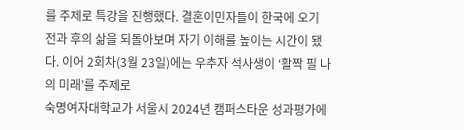를 주제로 특강을 진행했다. 결혼이민자들이 한국에 오기 전과 후의 삶을 되돌아보며 자기 이해를 높이는 시간이 됐다. 이어 2회차(3월 23일)에는 우추자 석사생이 ‘활짝 필 나의 미래’를 주제로
숙명여자대학교가 서울시 2024년 캠퍼스타운 성과평가에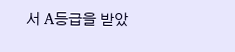서 A등급을 받았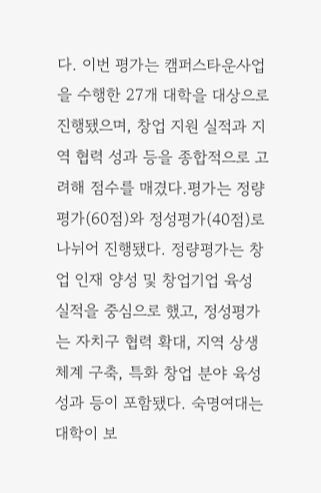다. 이번 평가는 캠퍼스타운사업을 수행한 27개 대학을 대상으로 진행됐으며, 창업 지원 실적과 지역 협력 성과 등을 종합적으로 고려해 점수를 매겼다.평가는 정량평가(60점)와 정성평가(40점)로 나뉘어 진행됐다. 정량평가는 창업 인재 양성 및 창업기업 육성 실적을 중심으로 했고, 정성평가는 자치구 협력 확대, 지역 상생 체계 구축, 특화 창업 분야 육성 성과 등이 포함됐다. 숙명여대는 대학이 보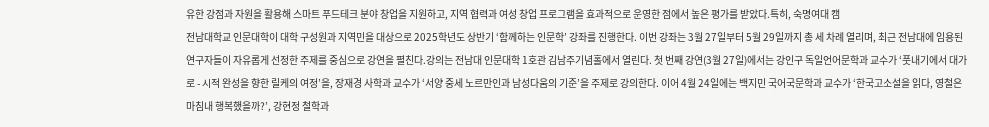유한 강점과 자원을 활용해 스마트 푸드테크 분야 창업을 지원하고, 지역 협력과 여성 창업 프로그램을 효과적으로 운영한 점에서 높은 평가를 받았다.특히, 숙명여대 캠
전남대학교 인문대학이 대학 구성원과 지역민을 대상으로 2025학년도 상반기 ‘함께하는 인문학’ 강좌를 진행한다. 이번 강좌는 3월 27일부터 5월 29일까지 총 세 차례 열리며, 최근 전남대에 임용된 연구자들이 자유롭게 선정한 주제를 중심으로 강연을 펼친다.강의는 전남대 인문대학 1호관 김남주기념홀에서 열린다. 첫 번째 강연(3월 27일)에서는 강인구 독일언어문학과 교수가 ‘풋내기에서 대가로 - 시적 완성을 향한 릴케의 여정’을, 장재경 사학과 교수가 ‘서양 중세 노르만인과 남성다움의 기준’을 주제로 강의한다. 이어 4월 24일에는 백지민 국어국문학과 교수가 ‘한국고소설을 읽다, 영철은 마침내 행복했을까?’, 강현정 철학과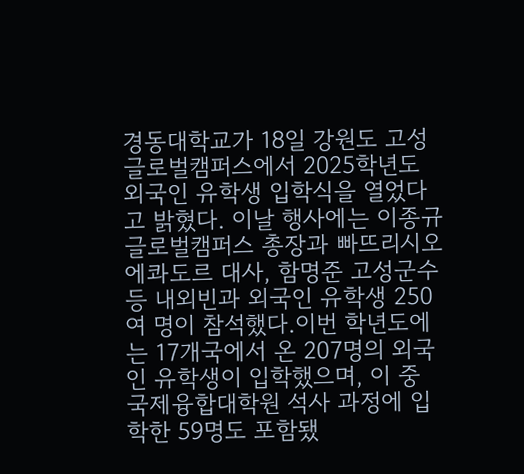경동대학교가 18일 강원도 고성 글로벌캠퍼스에서 2025학년도 외국인 유학생 입학식을 열었다고 밝혔다. 이날 행사에는 이종규 글로벌캠퍼스 총장과 빠뜨리시오 에콰도르 대사, 함명준 고성군수 등 내외빈과 외국인 유학생 250여 명이 참석했다.이번 학년도에는 17개국에서 온 207명의 외국인 유학생이 입학했으며, 이 중 국제융합대학원 석사 과정에 입학한 59명도 포함됐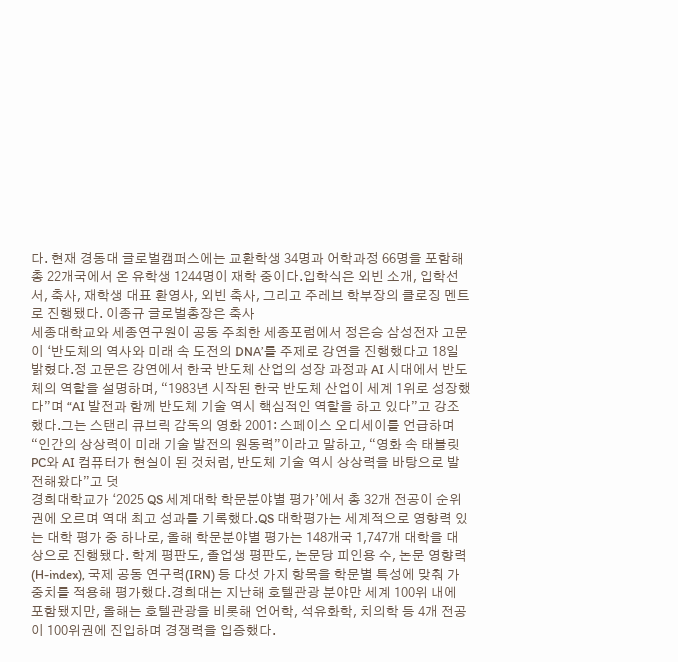다. 현재 경동대 글로벌캠퍼스에는 교환학생 34명과 어학과정 66명을 포함해 총 22개국에서 온 유학생 1244명이 재학 중이다.입학식은 외빈 소개, 입학선서, 축사, 재학생 대표 환영사, 외빈 축사, 그리고 주레브 학부장의 클로징 멘트로 진행됐다. 이종규 글로벌총장은 축사
세종대학교와 세종연구원이 공동 주최한 세종포럼에서 정은승 삼성전자 고문이 ‘반도체의 역사와 미래 속 도전의 DNA’를 주제로 강연을 진행했다고 18일 밝혔다.정 고문은 강연에서 한국 반도체 산업의 성장 과정과 AI 시대에서 반도체의 역할을 설명하며, “1983년 시작된 한국 반도체 산업이 세계 1위로 성장했다”며 “AI 발전과 함께 반도체 기술 역시 핵심적인 역할을 하고 있다”고 강조했다.그는 스탠리 큐브릭 감독의 영화 2001: 스페이스 오디세이를 언급하며 “인간의 상상력이 미래 기술 발전의 원동력”이라고 말하고, “영화 속 태블릿 PC와 AI 컴퓨터가 현실이 된 것처럼, 반도체 기술 역시 상상력을 바탕으로 발전해왔다”고 덧
경희대학교가 ‘2025 QS 세계대학 학문분야별 평가’에서 총 32개 전공이 순위권에 오르며 역대 최고 성과를 기록했다.QS 대학평가는 세계적으로 영향력 있는 대학 평가 중 하나로, 올해 학문분야별 평가는 148개국 1,747개 대학을 대상으로 진행됐다. 학계 평판도, 졸업생 평판도, 논문당 피인용 수, 논문 영향력(H-index), 국제 공동 연구력(IRN) 등 다섯 가지 항목을 학문별 특성에 맞춰 가중치를 적용해 평가했다.경희대는 지난해 호텔관광 분야만 세계 100위 내에 포함됐지만, 올해는 호텔관광을 비롯해 언어학, 석유화학, 치의학 등 4개 전공이 100위권에 진입하며 경쟁력을 입증했다.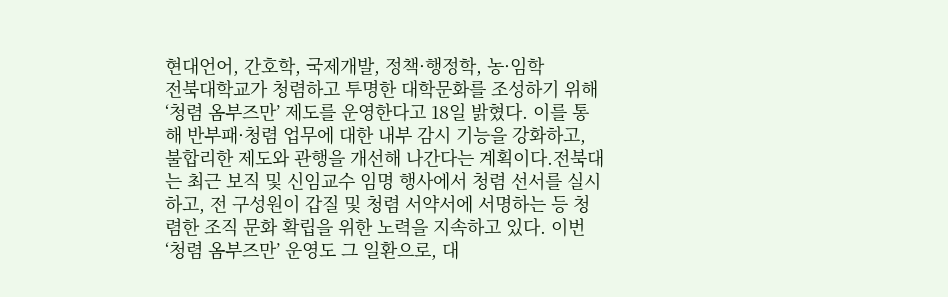현대언어, 간호학, 국제개발, 정책·행정학, 농·임학
전북대학교가 청렴하고 투명한 대학문화를 조성하기 위해 ‘청렴 옴부즈만’ 제도를 운영한다고 18일 밝혔다. 이를 통해 반부패·청렴 업무에 대한 내부 감시 기능을 강화하고, 불합리한 제도와 관행을 개선해 나간다는 계획이다.전북대는 최근 보직 및 신임교수 임명 행사에서 청렴 선서를 실시하고, 전 구성원이 갑질 및 청렴 서약서에 서명하는 등 청렴한 조직 문화 확립을 위한 노력을 지속하고 있다. 이번 ‘청렴 옴부즈만’ 운영도 그 일환으로, 대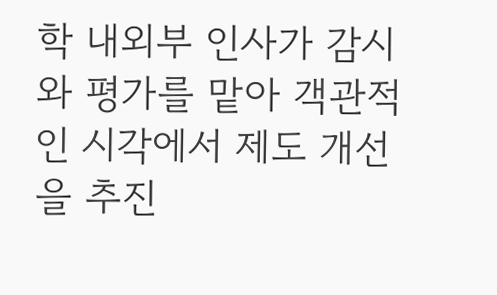학 내외부 인사가 감시와 평가를 맡아 객관적인 시각에서 제도 개선을 추진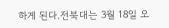하게 된다.전북대는 3월 18일 오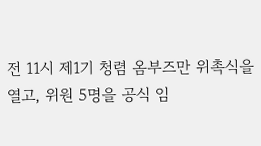전 11시 제1기 청렴 옴부즈만 위촉식을 열고, 위원 5명을 공식 임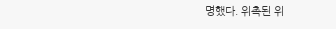명했다. 위촉된 위